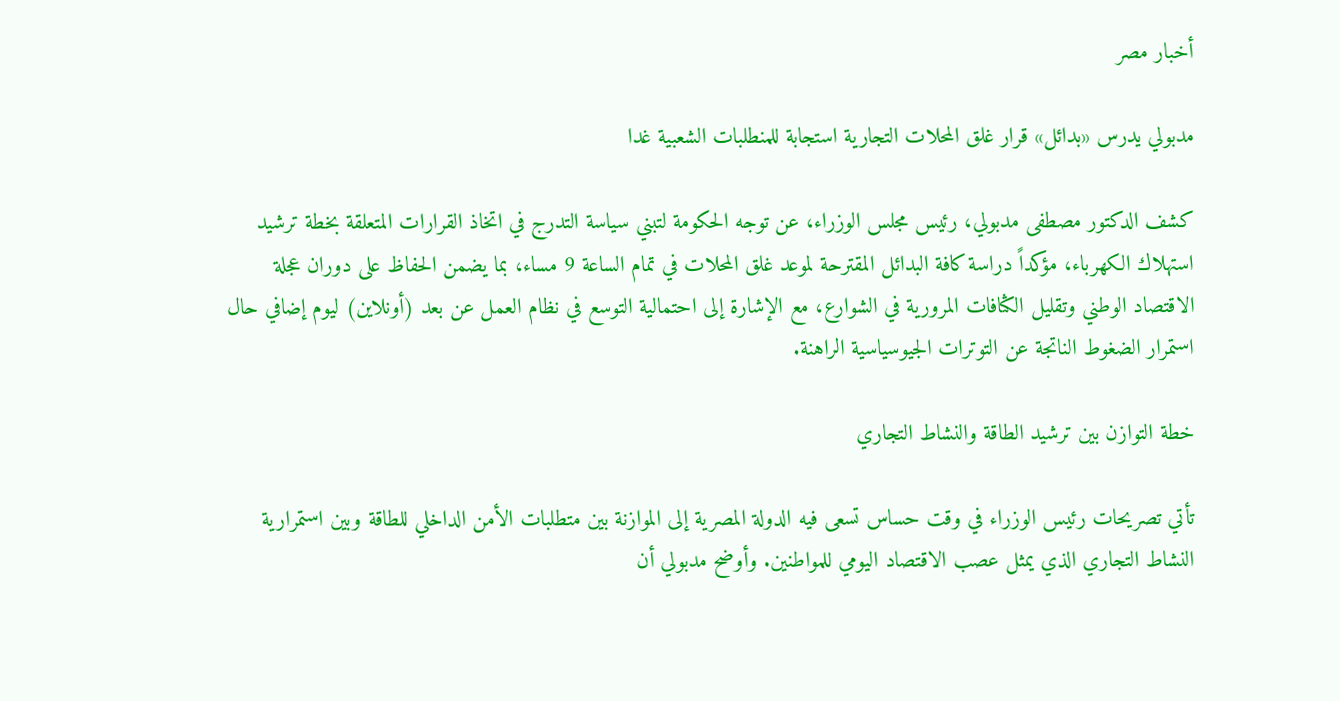أخبار مصر

مدبولي يدرس «بدائل» قرار غلق المحلات التجارية استجابة للمنطلبات الشعبية غدا

كشف الدكتور مصطفى مدبولي، رئيس مجلس الوزراء، عن توجه الحكومة لتبني سياسة التدرج في اتخاذ القرارات المتعلقة بخطة ترشيد استهلاك الكهرباء، مؤكداً دراسة كافة البدائل المقترحة لموعد غلق المحلات في تمام الساعة 9 مساء، بما يضمن الحفاظ على دوران عجلة الاقتصاد الوطني وتقليل الكثافات المرورية في الشوارع، مع الإشارة إلى احتمالية التوسع في نظام العمل عن بعد (أونلاين) ليوم إضافي حال استمرار الضغوط الناتجة عن التوترات الجيوسياسية الراهنة.

خطة التوازن بين ترشيد الطاقة والنشاط التجاري

تأتي تصريحات رئيس الوزراء في وقت حساس تسعى فيه الدولة المصرية إلى الموازنة بين متطلبات الأمن الداخلي للطاقة وبين استمرارية النشاط التجاري الذي يمثل عصب الاقتصاد اليومي للمواطنين. وأوضح مدبولي أن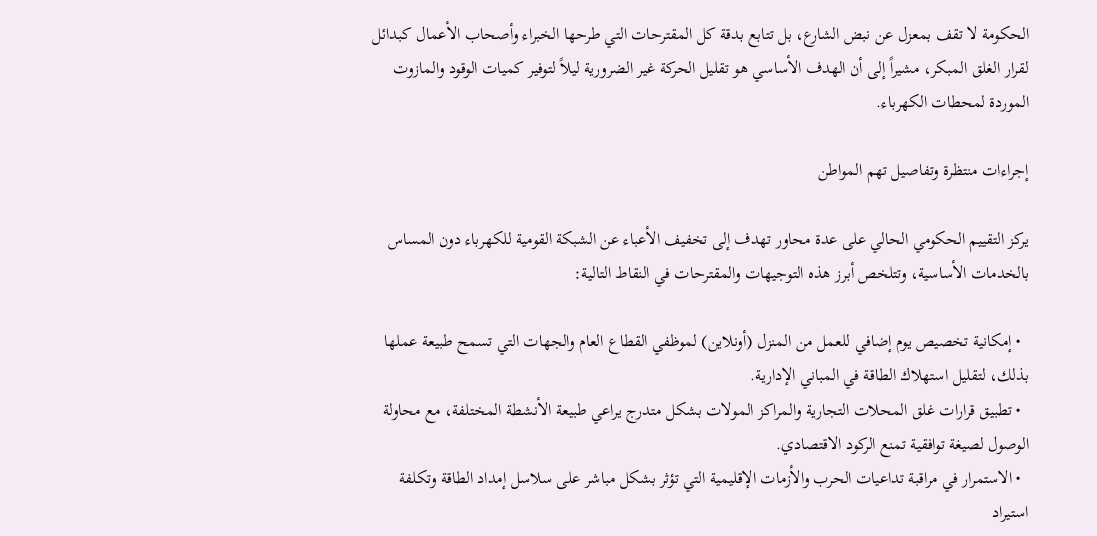الحكومة لا تقف بمعزل عن نبض الشارع، بل تتابع بدقة كل المقترحات التي طرحها الخبراء وأصحاب الأعمال كبدائل لقرار الغلق المبكر، مشيراً إلى أن الهدف الأساسي هو تقليل الحركة غير الضرورية ليلاً لتوفير كميات الوقود والمازوت الموردة لمحطات الكهرباء.

إجراءات منتظرة وتفاصيل تهم المواطن

يركز التقييم الحكومي الحالي على عدة محاور تهدف إلى تخفيف الأعباء عن الشبكة القومية للكهرباء دون المساس بالخدمات الأساسية، وتتلخص أبرز هذه التوجيهات والمقترحات في النقاط التالية:

  • إمكانية تخصيص يوم إضافي للعمل من المنزل (أونلاين) لموظفي القطاع العام والجهات التي تسمح طبيعة عملها بذلك، لتقليل استهلاك الطاقة في المباني الإدارية.
  • تطبيق قرارات غلق المحلات التجارية والمراكز المولات بشكل متدرج يراعي طبيعة الأنشطة المختلفة، مع محاولة الوصول لصيغة توافقية تمنع الركود الاقتصادي.
  • الاستمرار في مراقبة تداعيات الحرب والأزمات الإقليمية التي تؤثر بشكل مباشر على سلاسل إمداد الطاقة وتكلفة استيراد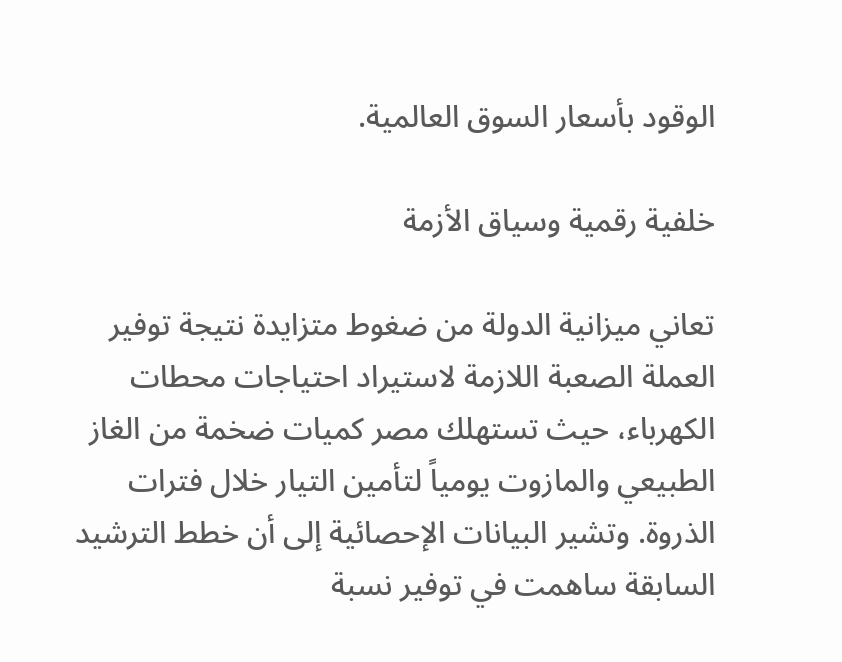الوقود بأسعار السوق العالمية.

خلفية رقمية وسياق الأزمة

تعاني ميزانية الدولة من ضغوط متزايدة نتيجة توفير العملة الصعبة اللازمة لاستيراد احتياجات محطات الكهرباء، حيث تستهلك مصر كميات ضخمة من الغاز الطبيعي والمازوت يومياً لتأمين التيار خلال فترات الذروة. وتشير البيانات الإحصائية إلى أن خطط الترشيد السابقة ساهمت في توفير نسبة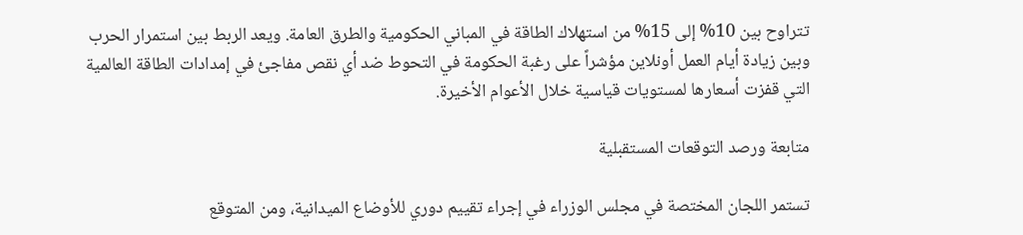تتراوح بين 10% إلى 15% من استهلاك الطاقة في المباني الحكومية والطرق العامة. ويعد الربط بين استمرار الحرب وبين زيادة أيام العمل أونلاين مؤشراً على رغبة الحكومة في التحوط ضد أي نقص مفاجئ في إمدادات الطاقة العالمية التي قفزت أسعارها لمستويات قياسية خلال الأعوام الأخيرة.

متابعة ورصد التوقعات المستقبلية

تستمر اللجان المختصة في مجلس الوزراء في إجراء تقييم دوري للأوضاع الميدانية، ومن المتوقع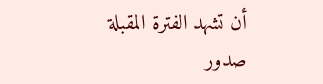أن تشهد الفترة المقبلة صدور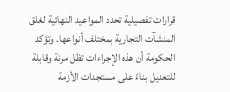قرارات تفصيلية تحدد المواعيد النهائية لغلق المنشآت التجارية بمختلف أنواعها. وتؤكد الحكومة أن هذه الإجراءات تظل مرنة وقابلة للتعديل بناءً على مستجدات الأزمة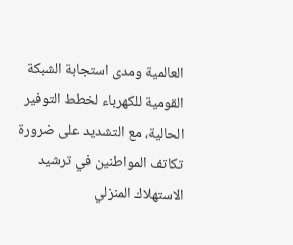العالمية ومدى استجابة الشبكة القومية للكهرباء لخطط التوفير الحالية، مع التشديد على ضرورة تكاتف المواطنين في ترشيد الاستهلاك المنزلي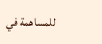للمساهمة في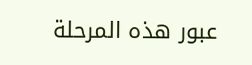عبور هذه المرحلة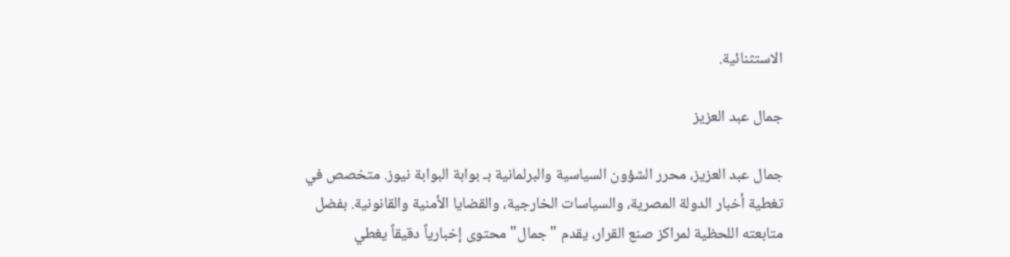الاستثنائية.

جمال عبد العزيز

جمال عبد العزيز، محرر الشؤون السياسية والبرلمانية بـ بوابة البوابة نيوز. متخصص في تغطية أخبار الدولة المصرية، والسياسات الخارجية، والقضايا الأمنية والقانونية. بفضل متابعته اللحظية لمراكز صنع القرار، يقدم "جمال" محتوى إخبارياً دقيقاً يغطي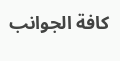كافة الجوانب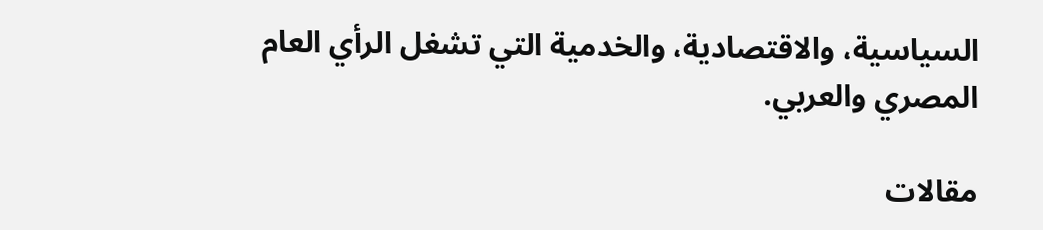السياسية، والاقتصادية، والخدمية التي تشغل الرأي العام المصري والعربي.

مقالات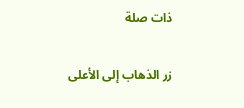ذات صلة

زر الذهاب إلى الأعلى